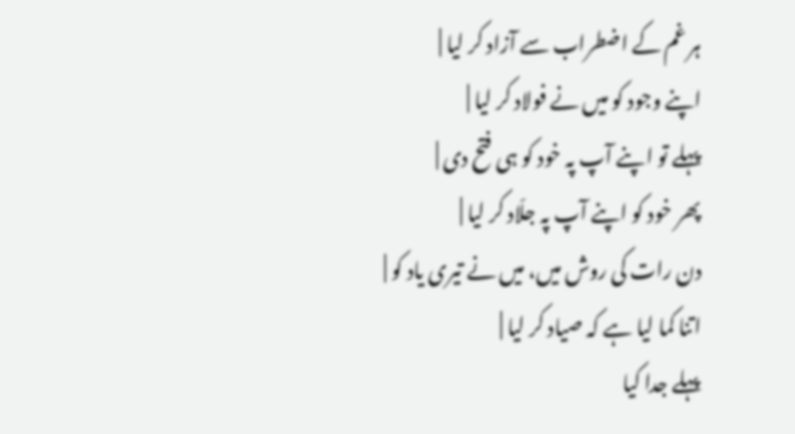ہر غم کے اضطراب سے آزاد کر لیا |
اپنے وجود کو میں نے فولاد کر لیا |
پہلے تو اپنے آپ پہ خود کو ہی فتح دی |
پھر خود کو اپنے آپ پہ جلّاد کر لیا |
دن رات کی روش میں، میں نے تیری یاد کو |
اتنا کما لیا ہے کہ صیاد کر لیا |
پہلے جدا کیا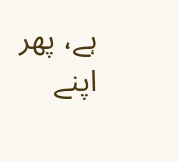ہے، پھر اپنے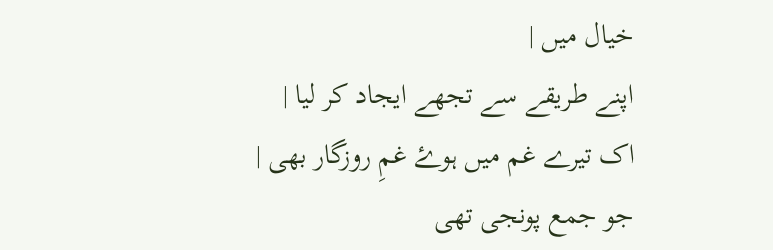خیال میں |
اپنے طریقے سے تجھے ایجاد کر لیا |
اک تیرے غم میں ہوۓ غمِ روزگار بھی |
جو جمع پونجی تھی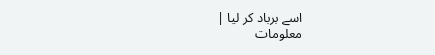اسے برباد کر لیا |
معلومات